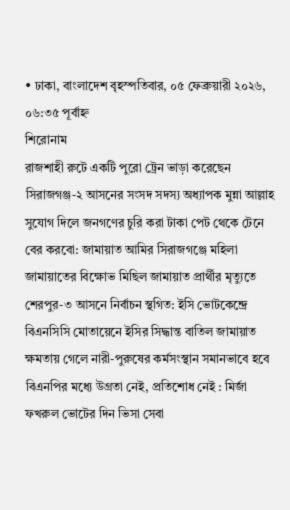• ঢাকা, বাংলাদেশ বৃহস্পতিবার, ০৫ ফেব্রুয়ারী ২০২৬, ০৬:৩৫ পূর্বাহ্ন
শিরোনাম
রাজশাহী রুটে একটি পুরো ট্রেন ভাড়া করেছেন সিরাজগঞ্জ-২ আসনের সংসদ সদস্য অধ্যাপক মুন্না আল্লাহ সুযোগ দিলে জনগণের চুরি করা টাকা পেট থেকে টেনে বের করবো: জামায়াত আমির সিরাজগঞ্জে মহিলা জামায়াতের বিক্ষোভ মিছিল জামায়াত প্রার্থীর মৃত্যুতে শেরপুর-৩ আসনে নির্বাচন স্থগিত: ইসি ভোটকেন্দ্রে বিএনসিসি মোতায়েনে ইসির সিদ্ধান্ত বাতিল জামায়াত ক্ষমতায় গেলে নারী-পুরুষের কর্মসংস্থান সমানভাবে হবে বিএনপির মধ্যে উগ্রতা নেই, প্রতিশোধ নেই : মির্জা ফখরুল ভোটের দিন ভিসা সেবা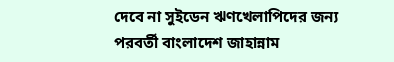দেবে না সুইডেন ঋণখেলাপিদের জন্য পরবর্তী বাংলাদেশ জাহান্নাম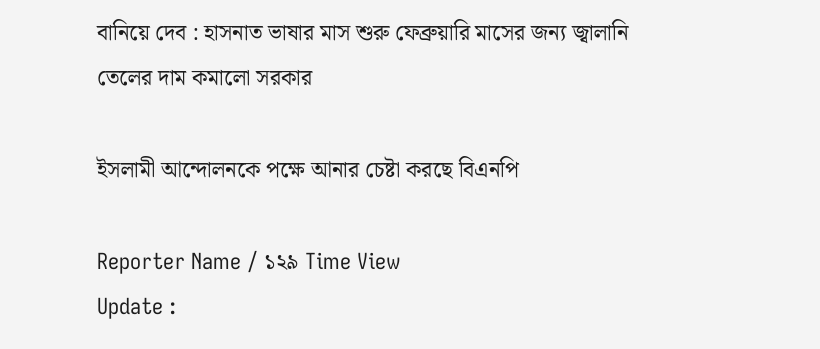বানিয়ে দেব : হাসনাত ভাষার মাস শুরু ফেব্রুয়ারি মাসের জন্য জ্বালানি তেলের দাম কমালো সরকার

ইসলামী আন্দোলনকে পক্ষে আনার চেষ্টা করছে বিএনপি

Reporter Name / ১২৯ Time View
Update :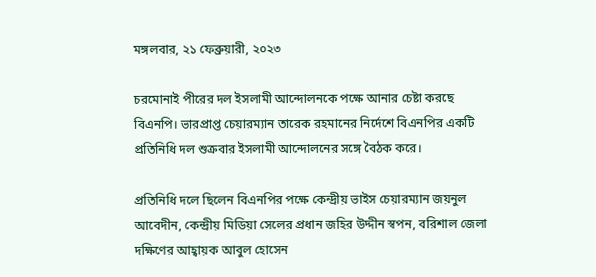মঙ্গলবার, ২১ ফেব্রুয়ারী, ২০২৩

চরমোনাই পীরের দল ইসলামী আন্দোলনকে পক্ষে আনার চেষ্টা করছে বিএনপি। ভারপ্রাপ্ত চেয়ারম্যান তারেক রহমানের নির্দেশে বিএনপির একটি প্রতিনিধি দল শুক্রবার ইসলামী আন্দোলনের সঙ্গে বৈঠক করে।

প্রতিনিধি দলে ছিলেন বিএনপির পক্ষে কেন্দ্রীয় ভাইস চেয়ারম্যান জয়নুল আবেদীন, কেন্দ্রীয় মিডিয়া সেলের প্রধান জহির উদ্দীন স্বপন, বরিশাল জেলা দক্ষিণের আহ্বায়ক আবুল হোসেন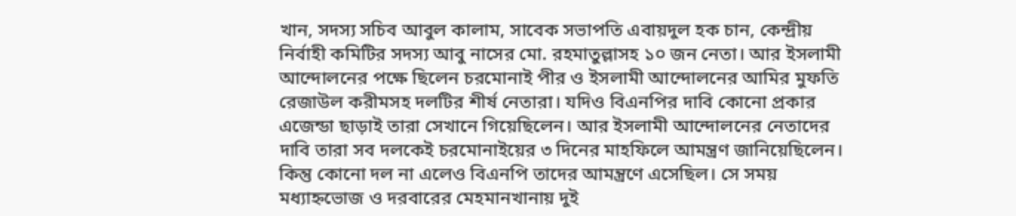খান, সদস্য সচিব আবুল কালাম, সাবেক সভাপতি এবায়দুল হক চান, কেন্দ্রীয় নির্বাহী কমিটির সদস্য আবু নাসের মো. রহমাতুল্লাসহ ১০ জন নেতা। আর ইসলামী আন্দোলনের পক্ষে ছিলেন চরমোনাই পীর ও ইসলামী আন্দোলনের আমির মুফতি রেজাউল করীমসহ দলটির শীর্ষ নেতারা। যদিও বিএনপির দাবি কোনো প্রকার এজেন্ডা ছাড়াই তারা সেখানে গিয়েছিলেন। আর ইসলামী আন্দোলনের নেতাদের দাবি তারা সব দলকেই চরমোনাইয়ের ৩ দিনের মাহফিলে আমন্ত্রণ জানিয়েছিলেন। কিন্তু কোনো দল না এলেও বিএনপি তাদের আমন্ত্রণে এসেছিল। সে সময় মধ্যাহ্নভোজ ও দরবারের মেহমানখানায় দুই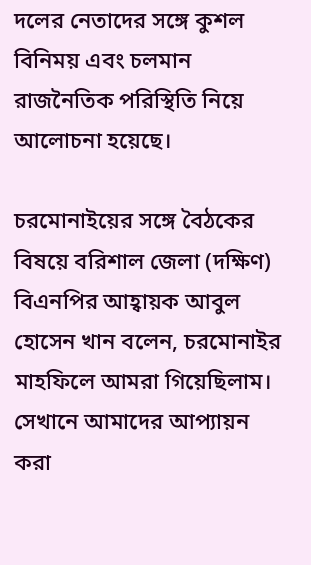দলের নেতাদের সঙ্গে কুশল বিনিময় এবং চলমান রাজনৈতিক পরিস্থিতি নিয়ে আলোচনা হয়েছে।

চরমোনাইয়ের সঙ্গে বৈঠকের বিষয়ে বরিশাল জেলা (দক্ষিণ) বিএনপির আহ্বায়ক আবুল হোসেন খান বলেন, চরমোনাইর মাহফিলে আমরা গিয়েছিলাম। সেখানে আমাদের আপ্যায়ন করা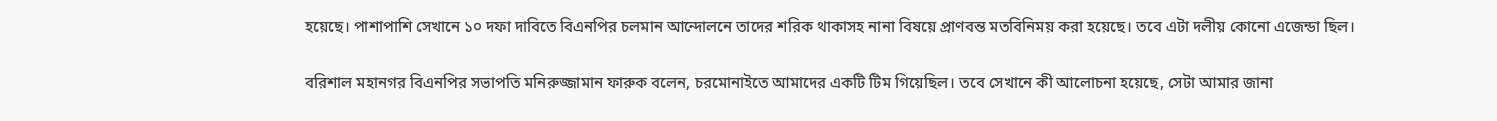হয়েছে। পাশাপাশি সেখানে ১০ দফা দাবিতে বিএনপির চলমান আন্দোলনে তাদের শরিক থাকাসহ নানা বিষয়ে প্রাণবন্ত মতবিনিময় করা হয়েছে। তবে এটা দলীয় কোনো এজেন্ডা ছিল।

বরিশাল মহানগর বিএনপির সভাপতি মনিরুজ্জামান ফারুক বলেন, চরমোনাইতে আমাদের একটি টিম গিয়েছিল। তবে সেখানে কী আলোচনা হয়েছে, সেটা আমার জানা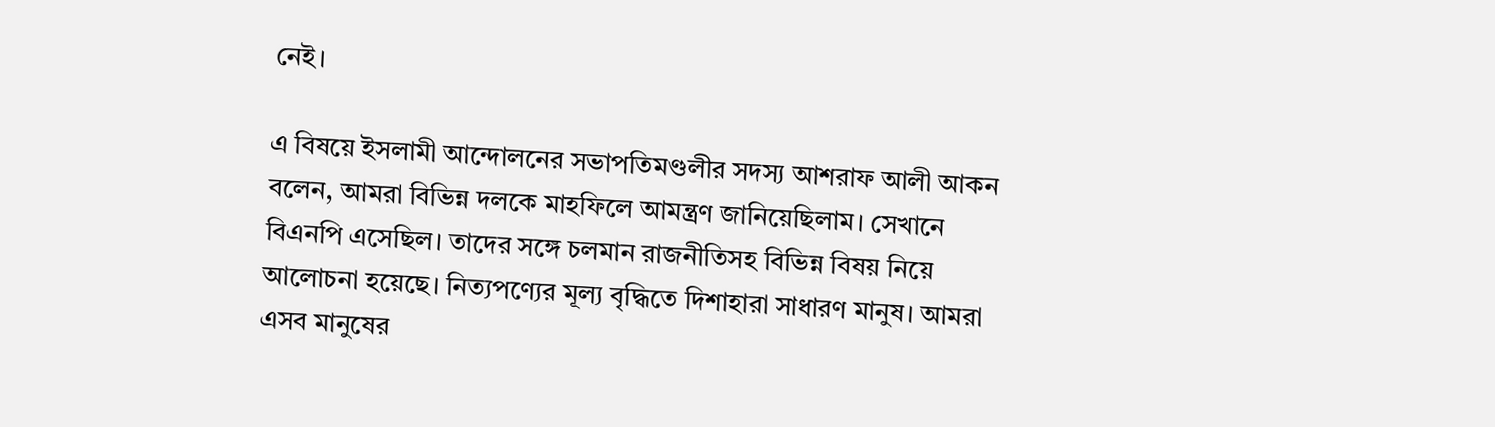নেই।

এ বিষয়ে ইসলামী আন্দোলনের সভাপতিমণ্ডলীর সদস্য আশরাফ আলী আকন বলেন, আমরা বিভিন্ন দলকে মাহফিলে আমন্ত্রণ জানিয়েছিলাম। সেখানে বিএনপি এসেছিল। তাদের সঙ্গে চলমান রাজনীতিসহ বিভিন্ন বিষয় নিয়ে আলোচনা হয়েছে। নিত্যপণ্যের মূল্য বৃদ্ধিতে দিশাহারা সাধারণ মানুষ। আমরা এসব মানুষের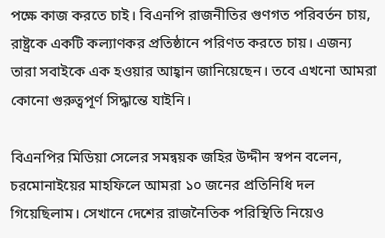পক্ষে কাজ করতে চাই। বিএনপি রাজনীতির গুণগত পরিবর্তন চায়, রাষ্ট্রকে একটি কল্যাণকর প্রতিষ্ঠানে পরিণত করতে চায়। এজন্য তারা সবাইকে এক হওয়ার আহ্বান জানিয়েছেন। তবে এখনো আমরা কোনো গুরুত্বপূর্ণ সিদ্ধান্তে যাইনি।

বিএনপির মিডিয়া সেলের সমন্বয়ক জহির উদ্দীন স্বপন বলেন, চরমোনাইয়ের মাহফিলে আমরা ১০ জনের প্রতিনিধি দল গিয়েছিলাম। সেখানে দেশের রাজনৈতিক পরিস্থিতি নিয়েও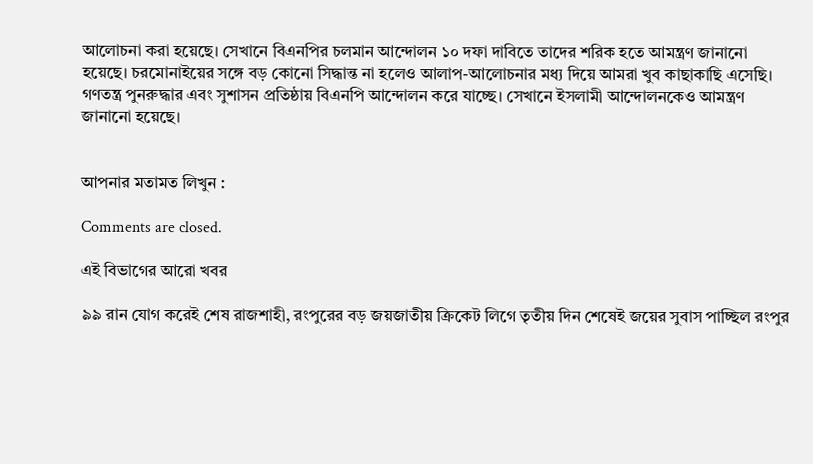আলোচনা করা হয়েছে। সেখানে বিএনপির চলমান আন্দোলন ১০ দফা দাবিতে তাদের শরিক হতে আমন্ত্রণ জানানো হয়েছে। চরমোনাইয়ের সঙ্গে বড় কোনো সিদ্ধান্ত না হলেও আলাপ-আলোচনার মধ্য দিয়ে আমরা খুব কাছাকাছি এসেছি। গণতন্ত্র পুনরুদ্ধার এবং সুশাসন প্রতিষ্ঠায় বিএনপি আন্দোলন করে যাচ্ছে। সেখানে ইসলামী আন্দোলনকেও আমন্ত্রণ জানানো হয়েছে।


আপনার মতামত লিখুন :

Comments are closed.

এই বিভাগের আরো খবর

৯৯ রান যোগ করেই শেষ রাজশাহী, রংপুরের বড় জয়জাতীয় ক্রিকেট লিগে তৃতীয় দিন শেষেই জয়ের সুবাস পাচ্ছিল রংপুর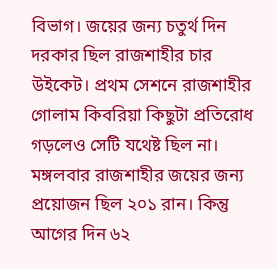বিভাগ। জয়ের জন্য চতুর্থ দিন দরকার ছিল রাজশাহীর চার উইকেট। প্রথম সেশনে রাজশাহীর গোলাম কিবরিয়া কিছুটা প্রতিরোধ গড়লেও সেটি যথেষ্ট ছিল না। মঙ্গলবার রাজশাহীর জয়ের জন্য প্রয়োজন ছিল ২০১ রান। কিন্তু আগের দিন ৬২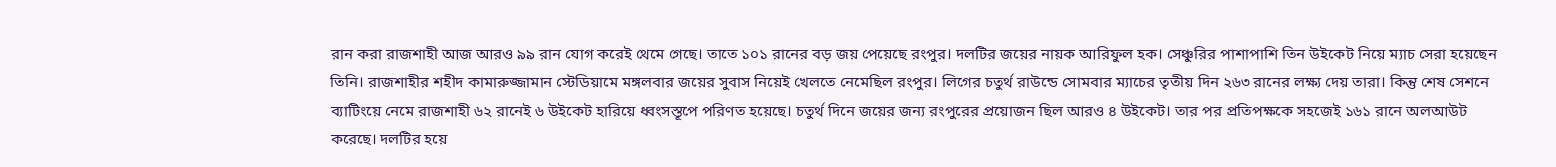রান করা রাজশাহী আজ আরও ৯৯ রান যোগ করেই থেমে গেছে। তাতে ১০১ রানের বড় জয় পেয়েছে রংপুর। দলটির জয়ের নায়ক আরিফুল হক। সেঞ্চুরির পাশাপাশি তিন উইকেট নিয়ে ম্যাচ সেরা হয়েছেন তিনি। রাজশাহীর শহীদ কামারুজ্জামান স্টেডিয়ামে মঙ্গলবার জয়ের সুবাস নিয়েই খেলতে নেমেছিল রংপুর। লিগের চতুর্থ রাউন্ডে সোমবার ম্যাচের তৃতীয় দিন ২৬৩ রানের লক্ষ্য দেয় তারা। কিন্তু শেষ সেশনে ব্যাটিংয়ে নেমে রাজশাহী ৬২ রানেই ৬ উইকেট হারিয়ে ধ্বংসস্তূপে পরিণত হয়েছে। চতুর্থ দিনে জয়ের জন্য রংপুরের প্রয়োজন ছিল আরও ৪ উইকেট। তার পর প্রতিপক্ষকে সহজেই ১৬১ রানে অলআউট করেছে। দলটির হয়ে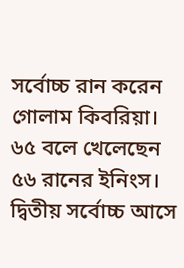সর্বোচ্চ রান করেন গোলাম কিবরিয়া। ৬৫ বলে খেলেছেন ৫৬ রানের ইনিংস। দ্বিতীয় সর্বোচ্চ আসে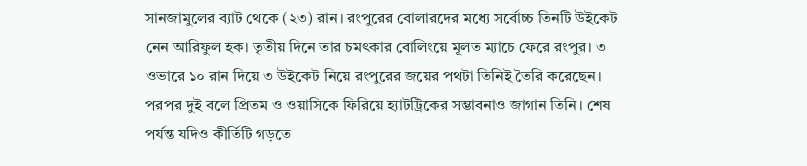সানজামুলের ব্যাট থেকে (২৩) রান। রংপুরের বোলারদের মধ্যে সর্বোচ্চ তিনটি উইকেট নেন আরিফুল হক। তৃতীয় দিনে তার চমৎকার বোলিংয়ে মূলত ম্যাচে ফেরে রংপুর। ৩ ওভারে ১০ রান দিয়ে ৩ উইকেট নিয়ে রংপুরের জয়ের পথটা তিনিই তৈরি করেছেন। পরপর দুই বলে প্রিতম ও ওয়াসিকে ফিরিয়ে হ্যাটট্রিকের সম্ভাবনাও জাগান তিনি। শেষ পর্যন্ত যদিও কীর্তিটি গড়তে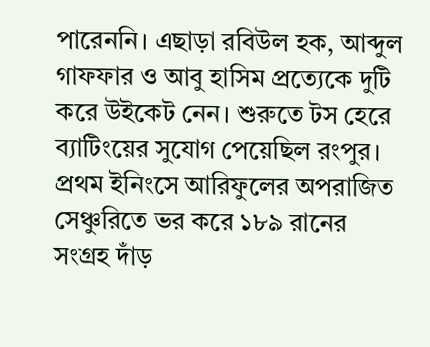পারেননি। এছাড়া রবিউল হক, আব্দুল গাফফার ও আবু হাসিম প্রত্যেকে দুটি করে উইকেট নেন। শুরুতে টস হেরে ব্যাটিংয়ের সুযোগ পেয়েছিল রংপুর। প্রথম ইনিংসে আরিফুলের অপরাজিত সেঞ্চুরিতে ভর করে ১৮৯ রানের সংগ্রহ দাঁড়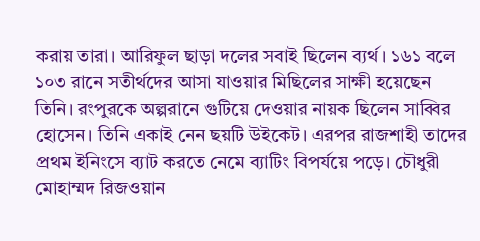করায় তারা। আরিফুল ছাড়া দলের সবাই ছিলেন ব্যর্থ। ১৬১ বলে ১০৩ রানে সতীর্থদের আসা যাওয়ার মিছিলের সাক্ষী হয়েছেন তিনি। রংপুরকে অল্পরানে গুটিয়ে দেওয়ার নায়ক ছিলেন সাব্বির হোসেন। তিনি একাই নেন ছয়টি উইকেট। এরপর রাজশাহী তাদের প্রথম ইনিংসে ব্যাট করতে নেমে ব্যাটিং বিপর্যয়ে পড়ে। চৌধুরী মোহাম্মদ রিজওয়ান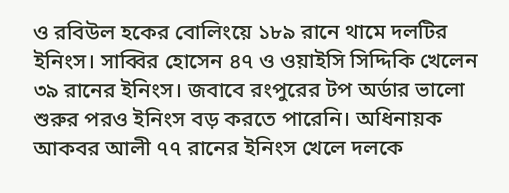ও রবিউল হকের বোলিংয়ে ১৮৯ রানে থামে দলটির ইনিংস। সাব্বির হোসেন ৪৭ ও ওয়াইসি সিদ্দিকি খেলেন ৩৯ রানের ইনিংস। জবাবে রংপুরের টপ অর্ডার ভালো শুরুর পরও ইনিংস বড় করতে পারেনি। অধিনায়ক আকবর আলী ৭৭ রানের ইনিংস খেলে দলকে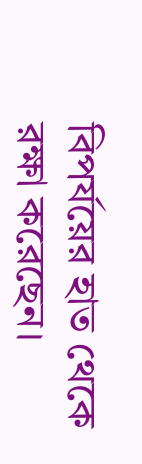বিপর্যয়ের হাত থেকে রক্ষা করেছেন।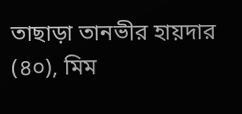তাছাড়া তানভীর হায়দার (৪০), মিম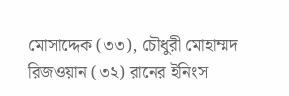মোসাদ্দেক (৩৩), চৌধুরী মোহাম্মদ রিজওয়ান (৩২) রানের ইনিংস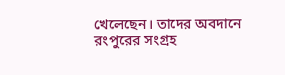খেলেছেন। তাদের অবদানে রংপুরের সংগ্রহ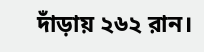দাঁড়ায় ২৬২ রান।